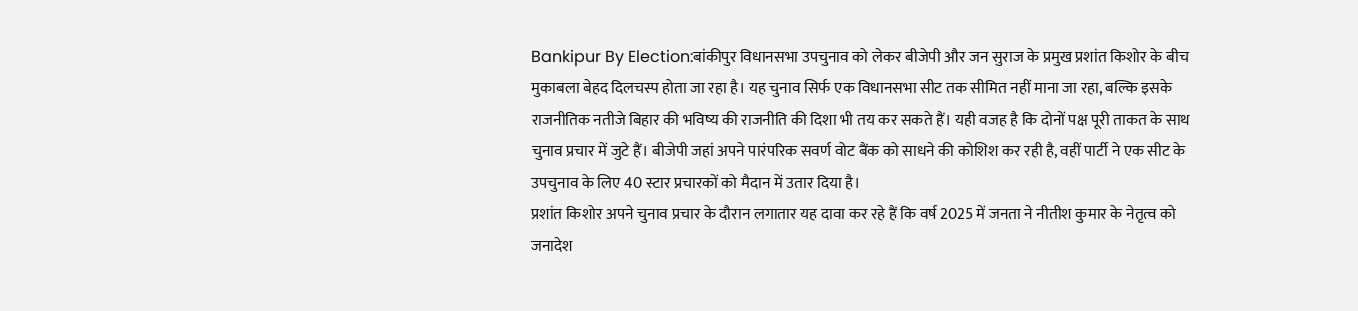Bankipur By Election:बांकीपुर विधानसभा उपचुनाव को लेकर बीजेपी और जन सुराज के प्रमुख प्रशांत किशोर के बीच मुकाबला बेहद दिलचस्प होता जा रहा है। यह चुनाव सिर्फ एक विधानसभा सीट तक सीमित नहीं माना जा रहा, बल्कि इसके राजनीतिक नतीजे बिहार की भविष्य की राजनीति की दिशा भी तय कर सकते हैं। यही वजह है कि दोनों पक्ष पूरी ताकत के साथ चुनाव प्रचार में जुटे हैं। बीजेपी जहां अपने पारंपरिक सवर्ण वोट बैंक को साधने की कोशिश कर रही है, वहीं पार्टी ने एक सीट के उपचुनाव के लिए 40 स्टार प्रचारकों को मैदान में उतार दिया है।
प्रशांत किशोर अपने चुनाव प्रचार के दौरान लगातार यह दावा कर रहे हैं कि वर्ष 2025 में जनता ने नीतीश कुमार के नेतृत्व को जनादेश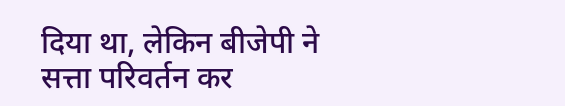दिया था, लेकिन बीजेपी ने सत्ता परिवर्तन कर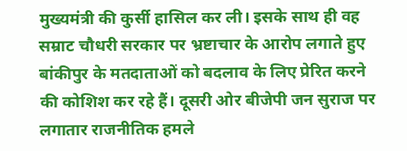मुख्यमंत्री की कुर्सी हासिल कर ली। इसके साथ ही वह सम्राट चौधरी सरकार पर भ्रष्टाचार के आरोप लगाते हुए बांकीपुर के मतदाताओं को बदलाव के लिए प्रेरित करने की कोशिश कर रहे हैं। दूसरी ओर बीजेपी जन सुराज पर लगातार राजनीतिक हमले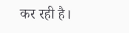कर रही है।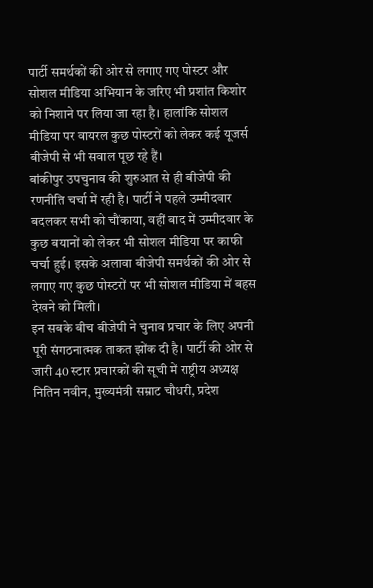पार्टी समर्थकों की ओर से लगाए गए पोस्टर और सोशल मीडिया अभियान के जरिए भी प्रशांत किशोर को निशाने पर लिया जा रहा है। हालांकि सोशल मीडिया पर वायरल कुछ पोस्टरों को लेकर कई यूजर्स बीजेपी से भी सवाल पूछ रहे हैं।
बांकीपुर उपचुनाव की शुरुआत से ही बीजेपी की रणनीति चर्चा में रही है। पार्टी ने पहले उम्मीदवार बदलकर सभी को चौंकाया, वहीं बाद में उम्मीदवार के कुछ बयानों को लेकर भी सोशल मीडिया पर काफी चर्चा हुई। इसके अलावा बीजेपी समर्थकों की ओर से लगाए गए कुछ पोस्टरों पर भी सोशल मीडिया में बहस देखने को मिली।
इन सबके बीच बीजेपी ने चुनाव प्रचार के लिए अपनी पूरी संगठनात्मक ताकत झोंक दी है। पार्टी की ओर से जारी 40 स्टार प्रचारकों की सूची में राष्ट्रीय अध्यक्ष नितिन नवीन, मुख्यमंत्री सम्राट चौधरी, प्रदेश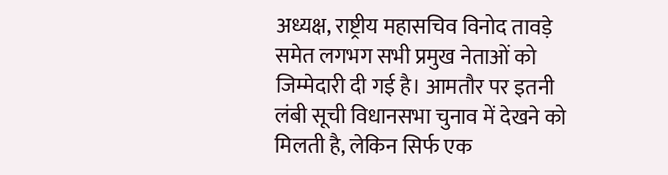अध्यक्ष, राष्ट्रीय महासचिव विनोद तावड़े समेत लगभग सभी प्रमुख नेताओं को जिम्मेदारी दी गई है। आमतौर पर इतनी लंबी सूची विधानसभा चुनाव में देखने को मिलती है, लेकिन सिर्फ एक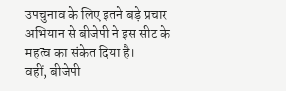उपचुनाव के लिए इतने बड़े प्रचार अभियान से बीजेपी ने इस सीट के महत्व का संकेत दिया है।
वहीं, बीजेपी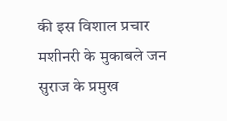की इस विशाल प्रचार मशीनरी के मुकाबले जन सुराज के प्रमुख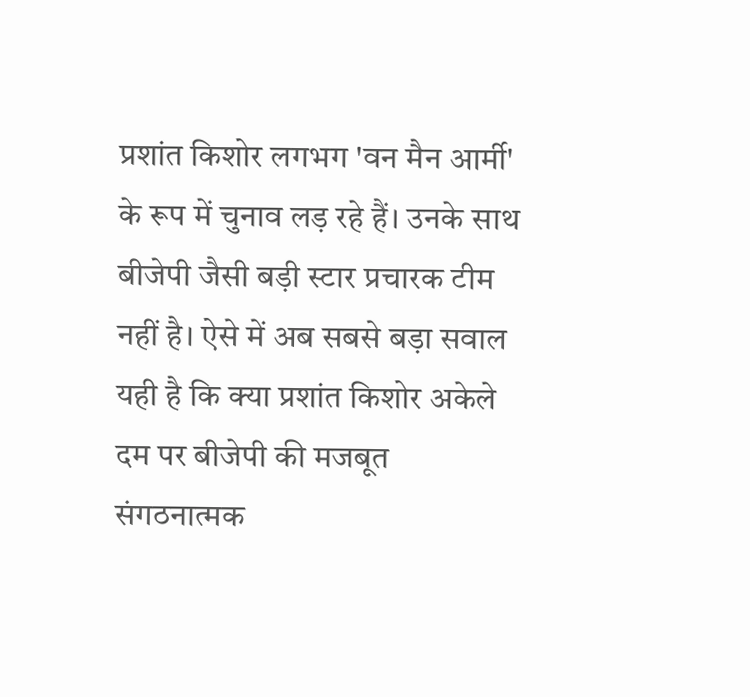प्रशांत किशोर लगभग 'वन मैन आर्मी' के रूप में चुनाव लड़ रहे हैं। उनके साथ बीजेपी जैसी बड़ी स्टार प्रचारक टीम नहीं है। ऐसे में अब सबसे बड़ा सवाल यही है कि क्या प्रशांत किशोर अकेले दम पर बीजेपी की मजबूत संगठनात्मक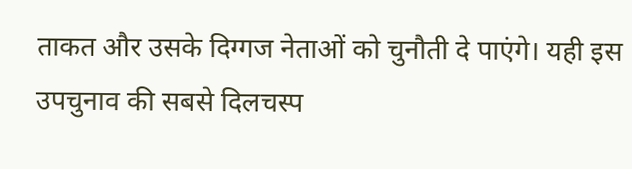ताकत और उसके दिग्गज नेताओं को चुनौती दे पाएंगे। यही इस उपचुनाव की सबसे दिलचस्प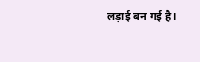लड़ाई बन गई है।